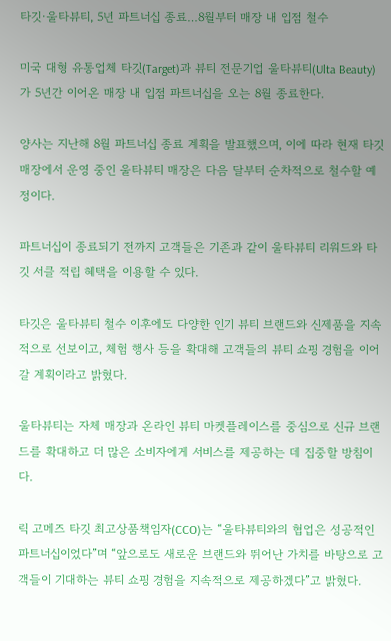타깃·울타뷰티, 5년 파트너십 종료…8월부터 매장 내 입점 철수

미국 대형 유통업체 타깃(Target)과 뷰티 전문기업 울타뷰티(Ulta Beauty)가 5년간 이어온 매장 내 입점 파트너십을 오는 8월 종료한다.

양사는 지난해 8월 파트너십 종료 계획을 발표했으며, 이에 따라 현재 타깃 매장에서 운영 중인 울타뷰티 매장은 다음 달부터 순차적으로 철수할 예정이다.

파트너십이 종료되기 전까지 고객들은 기존과 같이 울타뷰티 리워드와 타깃 서클 적립 혜택을 이용할 수 있다.

타깃은 울타뷰티 철수 이후에도 다양한 인기 뷰티 브랜드와 신제품을 지속적으로 선보이고, 체험 행사 등을 확대해 고객들의 뷰티 쇼핑 경험을 이어갈 계획이라고 밝혔다.

울타뷰티는 자체 매장과 온라인 뷰티 마켓플레이스를 중심으로 신규 브랜드를 확대하고 더 많은 소비자에게 서비스를 제공하는 데 집중할 방침이다.

릭 고메즈 타깃 최고상품책임자(CCO)는 “울타뷰티와의 협업은 성공적인 파트너십이었다”며 “앞으로도 새로운 브랜드와 뛰어난 가치를 바탕으로 고객들이 기대하는 뷰티 쇼핑 경험을 지속적으로 제공하겠다”고 밝혔다.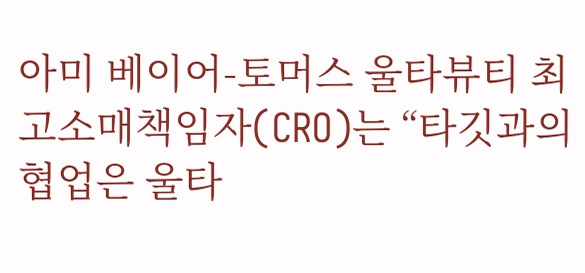아미 베이어-토머스 울타뷰티 최고소매책임자(CRO)는 “타깃과의 협업은 울타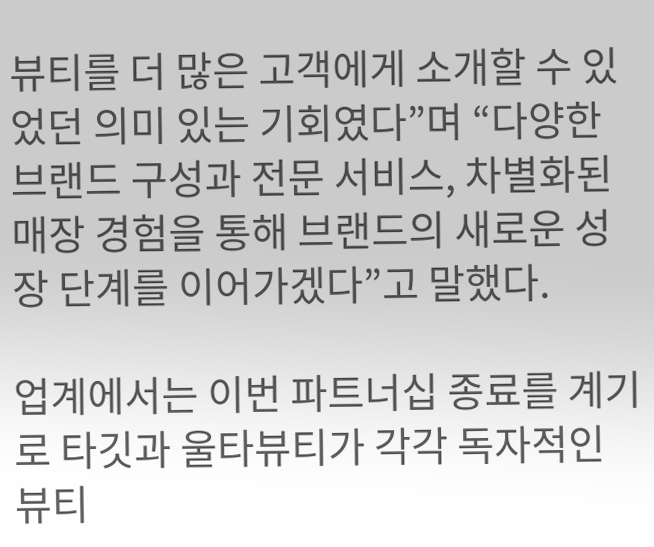뷰티를 더 많은 고객에게 소개할 수 있었던 의미 있는 기회였다”며 “다양한 브랜드 구성과 전문 서비스, 차별화된 매장 경험을 통해 브랜드의 새로운 성장 단계를 이어가겠다”고 말했다.

업계에서는 이번 파트너십 종료를 계기로 타깃과 울타뷰티가 각각 독자적인 뷰티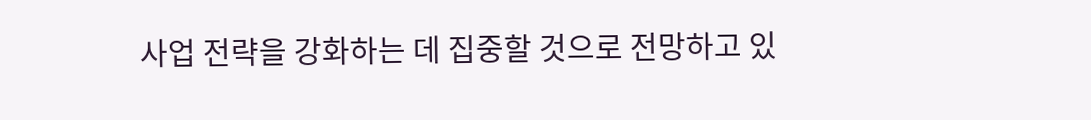사업 전략을 강화하는 데 집중할 것으로 전망하고 있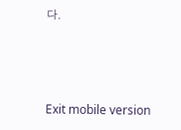다.



Exit mobile version